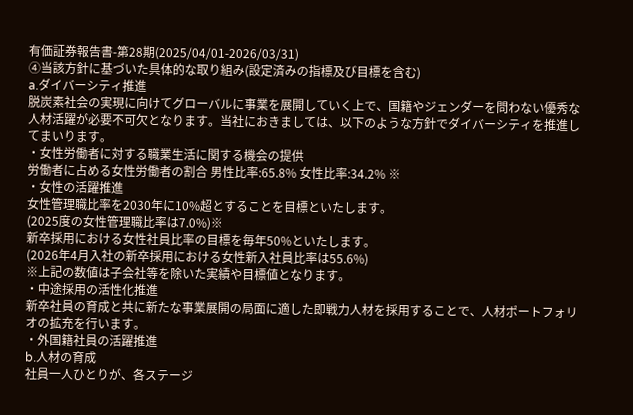有価証券報告書-第28期(2025/04/01-2026/03/31)
④当該方針に基づいた具体的な取り組み(設定済みの指標及び目標を含む)
a.ダイバーシティ推進
脱炭素社会の実現に向けてグローバルに事業を展開していく上で、国籍やジェンダーを問わない優秀な人材活躍が必要不可欠となります。当社におきましては、以下のような方針でダイバーシティを推進してまいります。
・女性労働者に対する職業生活に関する機会の提供
労働者に占める女性労働者の割合 男性比率:65.8% 女性比率:34.2% ※
・女性の活躍推進
女性管理職比率を2030年に10%超とすることを目標といたします。
(2025度の女性管理職比率は7.0%)※
新卒採用における女性社員比率の目標を毎年50%といたします。
(2026年4月入社の新卒採用における女性新入社員比率は55.6%)
※上記の数値は子会社等を除いた実績や目標値となります。
・中途採用の活性化推進
新卒社員の育成と共に新たな事業展開の局面に適した即戦力人材を採用することで、人材ポートフォリオの拡充を行います。
・外国籍社員の活躍推進
b.人材の育成
社員一人ひとりが、各ステージ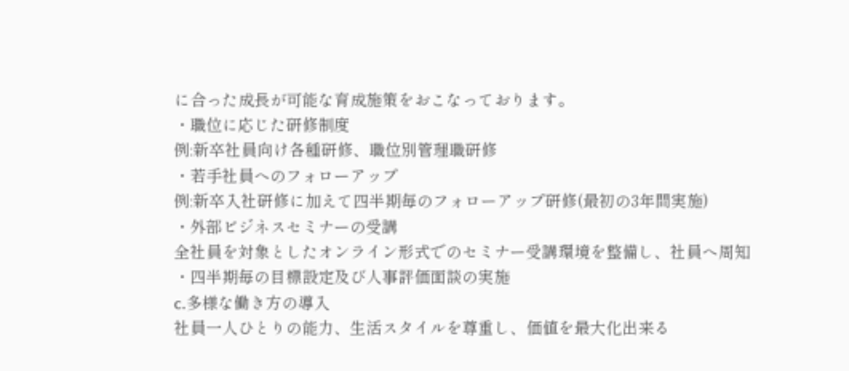に合った成長が可能な育成施策をおこなっております。
・職位に応じた研修制度
例:新卒社員向け各種研修、職位別管理職研修
・若手社員へのフォローアップ
例:新卒入社研修に加えて四半期毎のフォローアップ研修(最初の3年間実施)
・外部ビジネスセミナーの受講
全社員を対象としたオンライン形式でのセミナー受講環境を整備し、社員へ周知
・四半期毎の目標設定及び人事評価面談の実施
c.多様な働き方の導入
社員一人ひとりの能力、生活スタイルを尊重し、価値を最大化出来る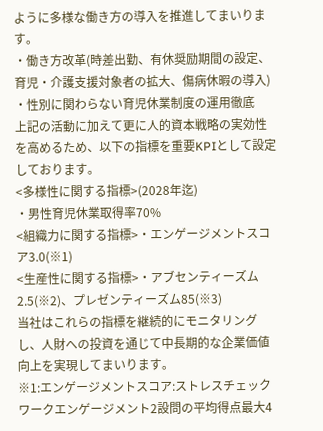ように多様な働き方の導入を推進してまいります。
・働き方改革(時差出勤、有休奨励期間の設定、育児・介護支援対象者の拡大、傷病休暇の導入)
・性別に関わらない育児休業制度の運用徹底
上記の活動に加えて更に人的資本戦略の実効性を高めるため、以下の指標を重要KPIとして設定しております。
<多様性に関する指標>(2028年迄)
・男性育児休業取得率70%
<組織力に関する指標>・エンゲージメントスコア3.0(※1)
<生産性に関する指標>・アブセンティーズム2.5(※2)、プレゼンティーズム85(※3)
当社はこれらの指標を継続的にモニタリングし、人財への投資を通じて中長期的な企業価値向上を実現してまいります。
※1:エンゲージメントスコア:ストレスチェックワークエンゲージメント2設問の平均得点最大4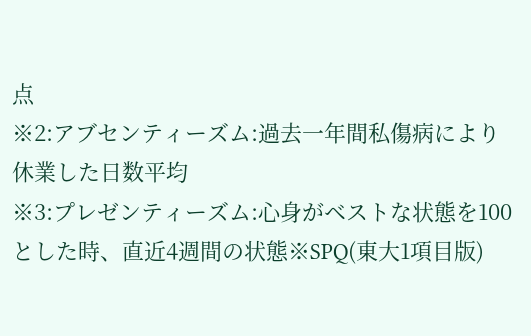点
※2:アブセンティーズム:過去一年間私傷病により休業した日数平均
※3:プレゼンティーズム:心身がベストな状態を100とした時、直近4週間の状態※SPQ(東大1項目版)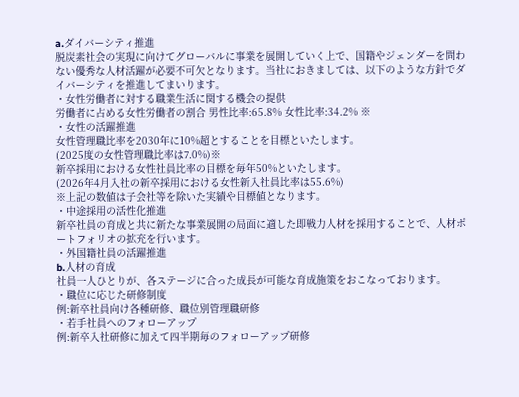a.ダイバーシティ推進
脱炭素社会の実現に向けてグローバルに事業を展開していく上で、国籍やジェンダーを問わない優秀な人材活躍が必要不可欠となります。当社におきましては、以下のような方針でダイバーシティを推進してまいります。
・女性労働者に対する職業生活に関する機会の提供
労働者に占める女性労働者の割合 男性比率:65.8% 女性比率:34.2% ※
・女性の活躍推進
女性管理職比率を2030年に10%超とすることを目標といたします。
(2025度の女性管理職比率は7.0%)※
新卒採用における女性社員比率の目標を毎年50%といたします。
(2026年4月入社の新卒採用における女性新入社員比率は55.6%)
※上記の数値は子会社等を除いた実績や目標値となります。
・中途採用の活性化推進
新卒社員の育成と共に新たな事業展開の局面に適した即戦力人材を採用することで、人材ポートフォリオの拡充を行います。
・外国籍社員の活躍推進
b.人材の育成
社員一人ひとりが、各ステージに合った成長が可能な育成施策をおこなっております。
・職位に応じた研修制度
例:新卒社員向け各種研修、職位別管理職研修
・若手社員へのフォローアップ
例:新卒入社研修に加えて四半期毎のフォローアップ研修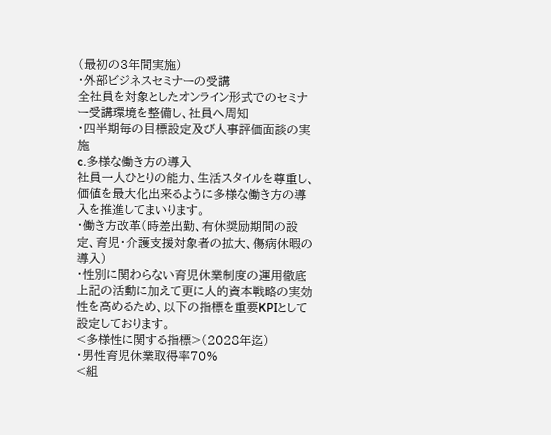(最初の3年間実施)
・外部ビジネスセミナーの受講
全社員を対象としたオンライン形式でのセミナー受講環境を整備し、社員へ周知
・四半期毎の目標設定及び人事評価面談の実施
c.多様な働き方の導入
社員一人ひとりの能力、生活スタイルを尊重し、価値を最大化出来るように多様な働き方の導入を推進してまいります。
・働き方改革(時差出勤、有休奨励期間の設定、育児・介護支援対象者の拡大、傷病休暇の導入)
・性別に関わらない育児休業制度の運用徹底
上記の活動に加えて更に人的資本戦略の実効性を高めるため、以下の指標を重要KPIとして設定しております。
<多様性に関する指標>(2028年迄)
・男性育児休業取得率70%
<組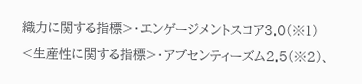織力に関する指標>・エンゲージメントスコア3.0(※1)
<生産性に関する指標>・アブセンティーズム2.5(※2)、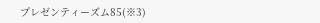プレゼンティーズム85(※3)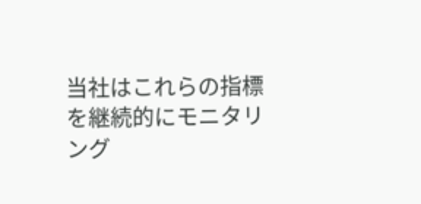当社はこれらの指標を継続的にモニタリング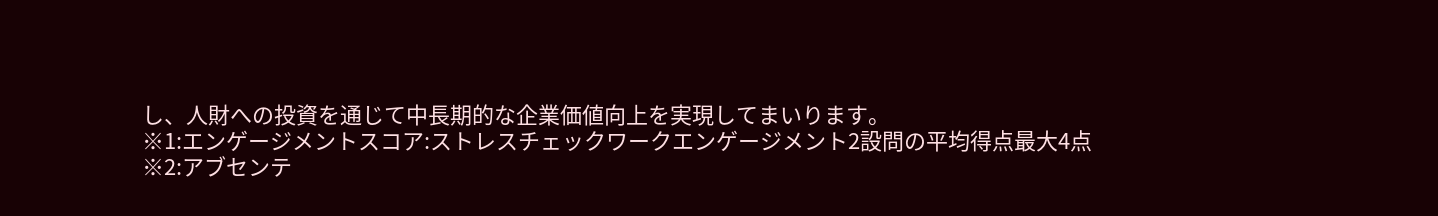し、人財への投資を通じて中長期的な企業価値向上を実現してまいります。
※1:エンゲージメントスコア:ストレスチェックワークエンゲージメント2設問の平均得点最大4点
※2:アブセンテ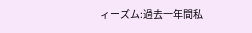ィーズム:過去一年間私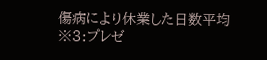傷病により休業した日数平均
※3:プレゼ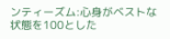ンティーズム:心身がベストな状態を100とした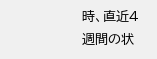時、直近4週間の状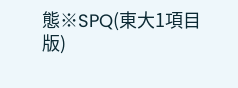態※SPQ(東大1項目版)